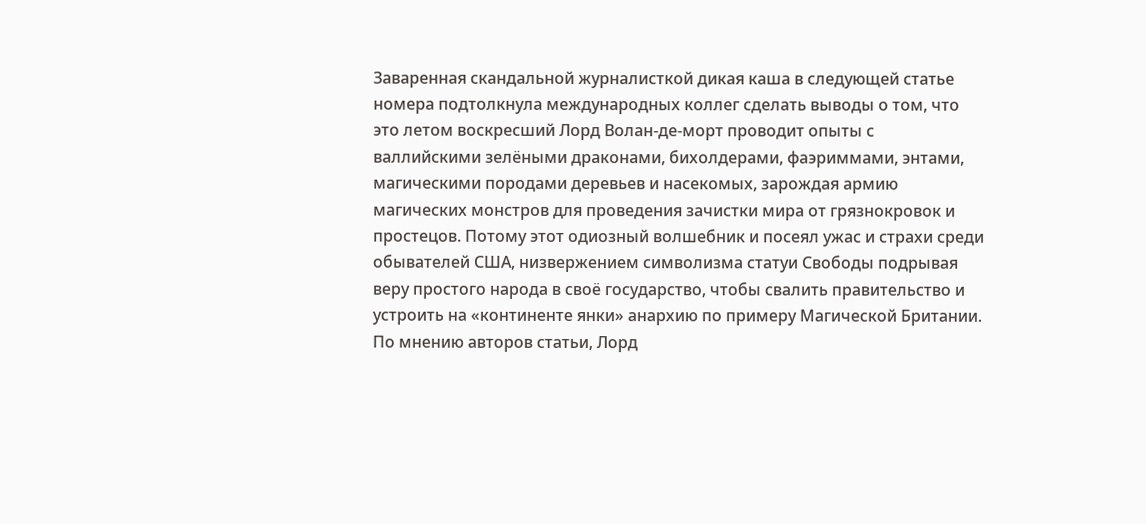Заваренная скандальной журналисткой дикая каша в следующей статье номера подтолкнула международных коллег сделать выводы о том, что это летом воскресший Лорд Волан-де-морт проводит опыты с валлийскими зелёными драконами, бихолдерами, фаэриммами, энтами, магическими породами деревьев и насекомых, зарождая армию магических монстров для проведения зачистки мира от грязнокровок и простецов. Потому этот одиозный волшебник и посеял ужас и страхи среди обывателей США, низвержением символизма статуи Свободы подрывая веру простого народа в своё государство, чтобы свалить правительство и устроить на «континенте янки» анархию по примеру Магической Британии. По мнению авторов статьи, Лорд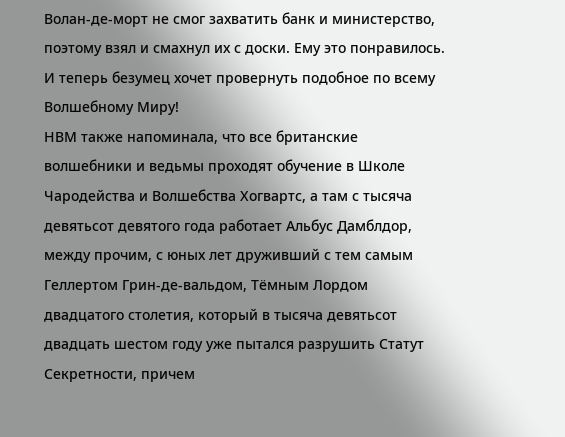Волан-де-морт не смог захватить банк и министерство, поэтому взял и смахнул их с доски. Ему это понравилось. И теперь безумец хочет провернуть подобное по всему Волшебному Миру!
НВМ также напоминала, что все британские волшебники и ведьмы проходят обучение в Школе Чародейства и Волшебства Хогвартс, а там с тысяча девятьсот девятого года работает Альбус Дамблдор, между прочим, с юных лет друживший с тем самым Геллертом Грин-де-вальдом, Тёмным Лордом двадцатого столетия, который в тысяча девятьсот двадцать шестом году уже пытался разрушить Статут Секретности, причем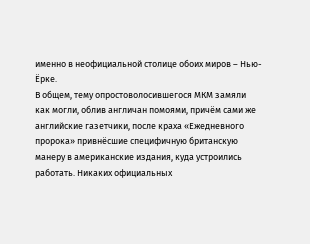именно в неофициальной столице обоих миров – Нью-Ёрке.
В общем, тему опростоволосившегося МКМ замяли как могли, облив англичан помоями, причём сами же английские газетчики, после краха «Ежедневного пророка» привнёсшие специфичную британскую манеру в американские издания, куда устроились работать. Никаких официальных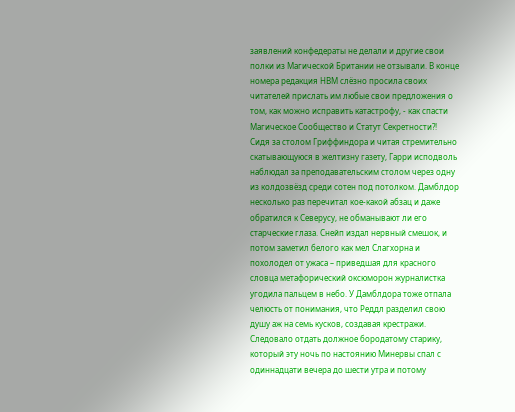заявлений конфедераты не делали и другие свои полки из Магической Британии не отзывали. В конце номера редакция НВМ слёзно просила своих читателей прислать им любые свои предложения о том, как можно исправить катастрофу, - как спасти Магическое Сообщество и Статут Секретности?!
Сидя за столом Гриффиндора и читая стремительно скатывающуюся в желтизну газету, Гарри исподволь наблюдал за преподавательским столом через одну из колдозвёзд среди сотен под потолком. Дамблдор несколько раз перечитал кое-какой абзац и даже обратился к Северусу, не обманывают ли его старческие глаза. Снейп издал нервный смешок, и потом заметил белого как мел Слагхорна и похолодел от ужаса – приведшая для красного словца метафорический оксюморон журналистка угодила пальцем в небо. У Дамблдора тоже отпала челюсть от понимания, что Реддл разделил свою душу аж на семь кусков, создавая крестражи. Следовало отдать должное бородатому старику, который эту ночь по настоянию Минервы спал с одиннадцати вечера до шести утра и потому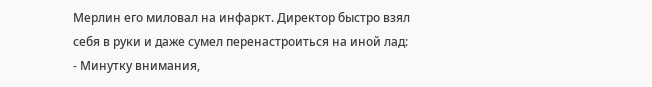Мерлин его миловал на инфаркт. Директор быстро взял себя в руки и даже сумел перенастроиться на иной лад:
- Минутку внимания,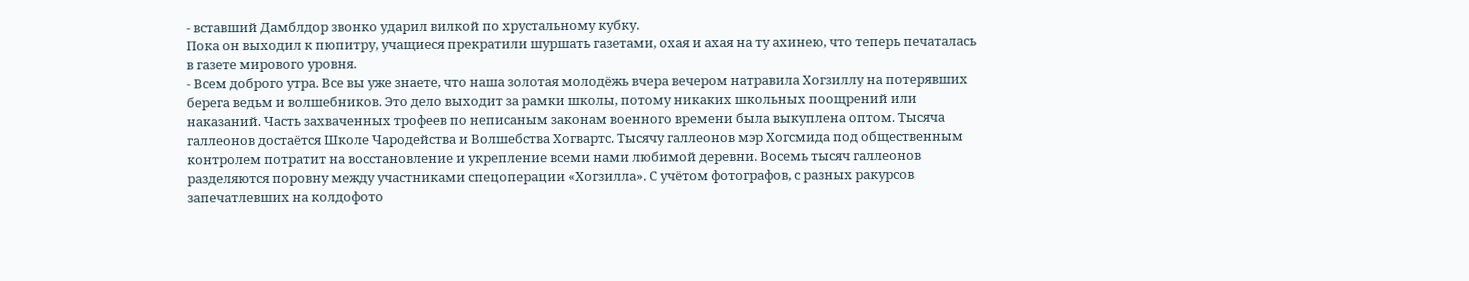- вставший Дамблдор звонко ударил вилкой по хрустальному кубку.
Пока он выходил к пюпитру, учащиеся прекратили шуршать газетами, охая и ахая на ту ахинею, что теперь печаталась в газете мирового уровня.
- Всем доброго утра. Все вы уже знаете, что наша золотая молодёжь вчера вечером натравила Хогзиллу на потерявших берега ведьм и волшебников. Это дело выходит за рамки школы, потому никаких школьных поощрений или наказаний. Часть захваченных трофеев по неписаным законам военного времени была выкуплена оптом. Тысяча галлеонов достаётся Школе Чародейства и Волшебства Хогвартс. Тысячу галлеонов мэр Хогсмида под общественным контролем потратит на восстановление и укрепление всеми нами любимой деревни. Восемь тысяч галлеонов разделяются поровну между участниками спецоперации «Хогзилла». С учётом фотографов, с разных ракурсов запечатлевших на колдофото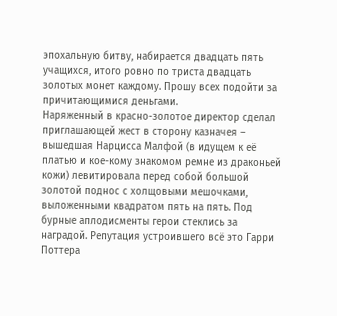эпохальную битву, набирается двадцать пять учащихся, итого ровно по триста двадцать золотых монет каждому. Прошу всех подойти за причитающимися деньгами.
Наряженный в красно-золотое директор сделал приглашающей жест в сторону казначея – вышедшая Нарцисса Малфой (в идущем к её платью и кое-кому знакомом ремне из драконьей кожи) левитировала перед собой большой золотой поднос с холщовыми мешочками, выложенными квадратом пять на пять. Под бурные аплодисменты герои стеклись за наградой. Репутация устроившего всё это Гарри Поттера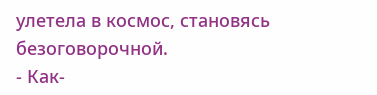улетела в космос, становясь безоговорочной.
- Как-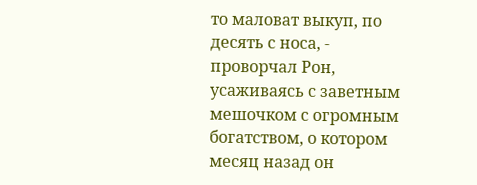то маловат выкуп, по десять с носа, - проворчал Рон, усаживаясь с заветным мешочком с огромным богатством, о котором месяц назад он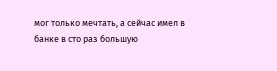мог только мечтать, а сейчас имел в банке в сто раз большую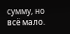сумму, но всё мало.